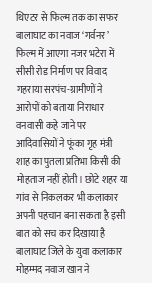थिएटर से फिल्म तक का सफर बालाघाट का नवाज ‘गर्वनर’ फिल्म में आएगा नजर भटेरा में सीसी रोड निर्माण पर विवाद गहराया सरपंच-ग्रामीणों ने आरोपों को बताया निराधार वनवासी कहे जाने पर आदिवासियों ने फूंका गृह मंत्री शाह का पुतला प्रतिभा किसी की मोहताज नहीं होती। छोटे शहर या गांव से निकलकर भी कलाकार अपनी पहचान बना सकता है इसी बात को सच कर दिखाया है बालाघाट जिले के युवा कलाकार मोहम्मद नवाज खान ने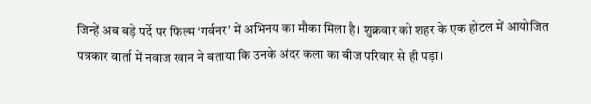जिन्हें अब बड़े पर्दे पर फिल्म ‘गर्वनर’ में अभिनय का मौका मिला है। शुक्रवार को शहर के एक होटल में आयोजित पत्रकार वार्ता में नवाज खान ने बताया कि उनके अंदर कला का बीज परिवार से ही पड़ा।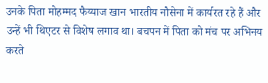उनके पिता मोहम्मद फैय्याज खान भारतीय नौसेना में कार्यरत रहे हैं और उन्हें भी थिएटर से विशेष लगाव था। बचपन में पिता को मंच पर अभिनय करते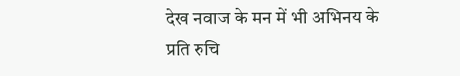देख नवाज के मन में भी अभिनय के प्रति रुचि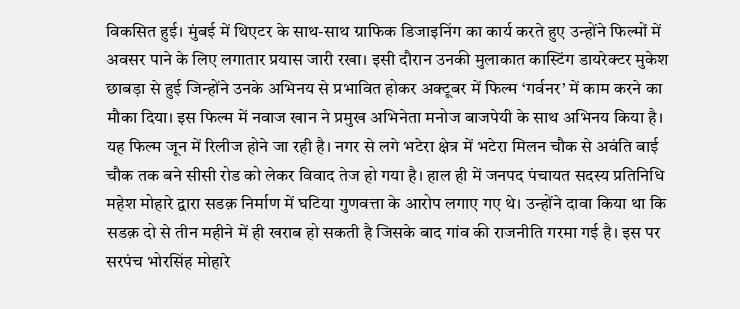विकसित हुई। मुंबई में थिएटर के साथ-साथ ग्राफिक डिजाइनिंग का कार्य करते हुए उन्होंने फिल्मों में अवसर पाने के लिए लगातार प्रयास जारी रखा। इसी दौरान उनकी मुलाकात कास्टिंग डायरेक्टर मुकेश छाबड़ा से हुई जिन्होंने उनके अभिनय से प्रभावित होकर अक्टूबर में फिल्म ‘गर्वनर’ में काम करने का मौका दिया। इस फिल्म में नवाज खान ने प्रमुख अभिनेता मनोज बाजपेयी के साथ अभिनय किया है। यह फिल्म जून में रिलीज होने जा रही है। नगर से लगे भटेरा क्षेत्र में भटेरा मिलन चौक से अवंति बाई चौक तक बने सीसी रोड को लेकर विवाद तेज हो गया है। हाल ही में जनपद पंचायत सदस्य प्रतिनिधि महेश मोहारे द्वारा सडक़ निर्माण में घटिया गुणवत्ता के आरोप लगाए गए थे। उन्होंने दावा किया था कि सडक़ दो से तीन महीने में ही खराब हो सकती है जिसके बाद गांव की राजनीति गरमा गई है। इस पर सरपंच भोरसिंह मोहारे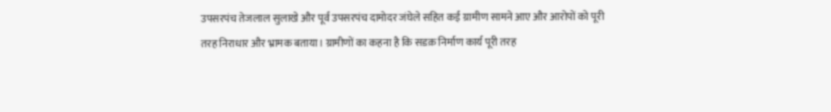उपसरपंच तेजलाल सुलाखे और पूर्व उपसरपंच दामोदर जंघेले सहित कई ग्रामीण सामने आए और आरोपों को पूरी तरह निराधार और भ्रामक बताया। ग्रामीणों का कहना है कि सडक़ निर्माण कार्य पूरी तरह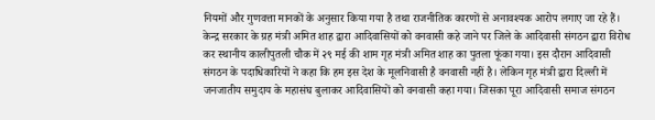नियमों और गुणवत्ता मानकों के अनुसार किया गया है तथा राजनीतिक कारणों से अनावश्यक आरोप लगाए जा रहे हैं। केन्द्र सरकार के ग्रह मंत्री अमित शाह द्वारा आदिवासियों को वनवासी कहे जाने पर जिले के आदिवासी संगठन द्वारा विरोध कर स्थानीय कालीपुतली चौक में २९ मई की शाम गृह मंत्री अमित शाह का पुतला फूंका गया। इस दौरान आदिवासी संगठन के पदाधिकारियों ने कहा कि हम इस देश के मूलनिवासी है वनवासी नहीं है। लेकिन गृह मंत्री द्वारा दिल्ली में जनजातीय समुदाय के महासंघ बुलाकर आदिवासियों को वनवासी कहा गया। जिसका पूरा आदिवासी समाज संगठन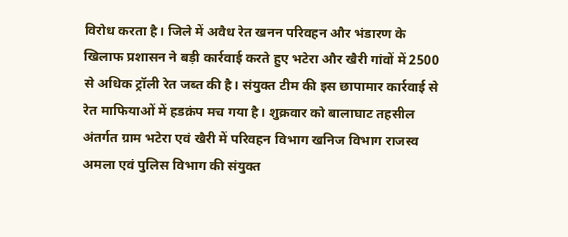विरोध करता है। जिले में अवैध रेत खनन परिवहन और भंडारण के खिलाफ प्रशासन ने बड़ी कार्रवाई करते हुए भटेरा और खैरी गांवों में 2500 से अधिक ट्रॉली रेत जब्त की है। संयुक्त टीम की इस छापामार कार्रवाई से रेत माफियाओं में हडक़ंप मच गया है। शुक्रवार को बालाघाट तहसील अंतर्गत ग्राम भटेरा एवं खैरी में परिवहन विभाग खनिज विभाग राजस्व अमला एवं पुलिस विभाग की संयुक्त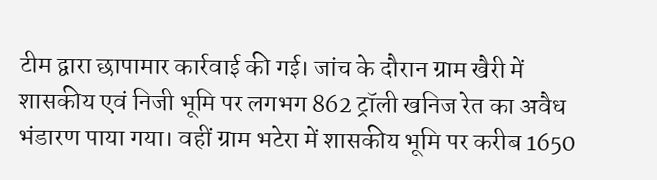टीम द्वारा छापामार कार्रवाई की गई। जांच के दौरान ग्राम खैरी में शासकीय एवं निजी भूमि पर लगभग 862 ट्रॉली खनिज रेत का अवैध भंडारण पाया गया। वहीं ग्राम भटेरा में शासकीय भूमि पर करीब 1650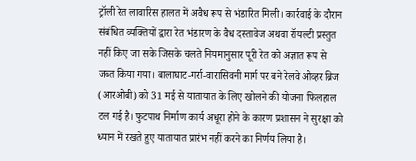ट्रॉली रेत लावारिस हालत में अवैध रूप से भंडारित मिली। कार्रवाई के दौरान संबंधित व्यक्तियों द्वारा रेत भंडारण के वैध दस्तावेज अथवा रॉयल्टी प्रस्तुत नहीं किए जा सके जिसके चलते नियमानुसार पूरी रेत को अज्ञात रूप से जब्त किया गया। बालाघाट-गर्रा-वारासिवनी मार्ग पर बने रेलवे ओव्हर ब्रिज (आरओबी) को 31 मई से यातायात के लिए खोलने की योजना फिलहाल टल गई है। फुटपाथ निर्माण कार्य अधूरा होने के कारण प्रशासन ने सुरक्षा को ध्यान में रखते हुए यातायात प्रारंभ नहीं करने का निर्णय लिया है।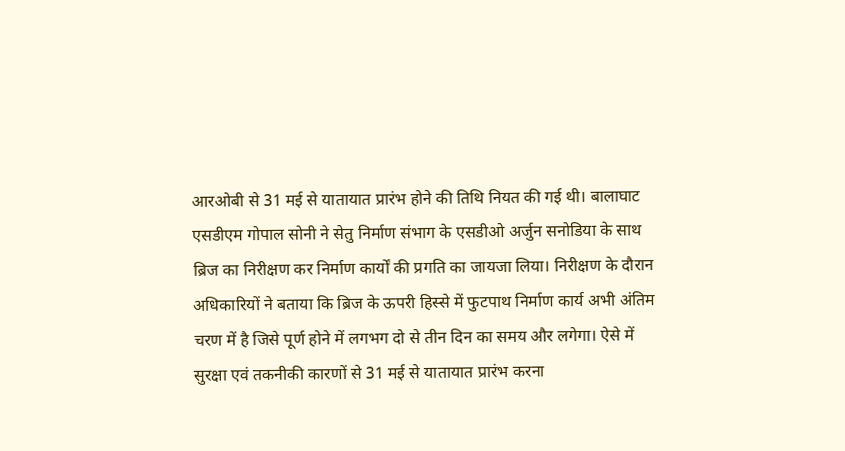आरओबी से 31 मई से यातायात प्रारंभ होने की तिथि नियत की गई थी। बालाघाट एसडीएम गोपाल सोनी ने सेतु निर्माण संभाग के एसडीओ अर्जुन सनोडिया के साथ ब्रिज का निरीक्षण कर निर्माण कार्यों की प्रगति का जायजा लिया। निरीक्षण के दौरान अधिकारियों ने बताया कि ब्रिज के ऊपरी हिस्से में फुटपाथ निर्माण कार्य अभी अंतिम चरण में है जिसे पूर्ण होने में लगभग दो से तीन दिन का समय और लगेगा। ऐसे में सुरक्षा एवं तकनीकी कारणों से 31 मई से यातायात प्रारंभ करना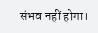संभव नहीं होगा।